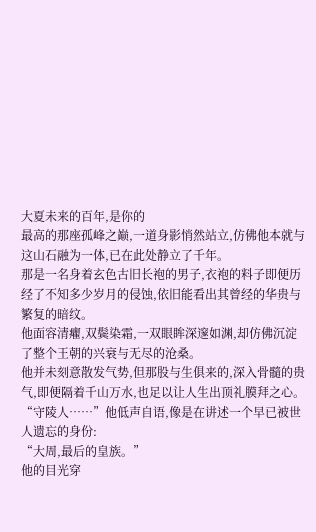大夏未来的百年,是你的
最高的那座孤峰之巅,一道身影悄然站立,仿佛他本就与这山石融为一体,已在此处静立了千年。
那是一名身着玄色古旧长袍的男子,衣袍的料子即便历经了不知多少岁月的侵蚀,依旧能看出其曾经的华贵与繁复的暗纹。
他面容清癯,双鬓染霜,一双眼眸深邃如渊,却仿佛沉淀了整个王朝的兴衰与无尽的沧桑。
他并未刻意散发气势,但那股与生俱来的,深入骨髓的贵气,即便隔着千山万水,也足以让人生出顶礼膜拜之心。
“守陵人……”他低声自语,像是在讲述一个早已被世人遗忘的身份:
“大周,最后的皇族。”
他的目光穿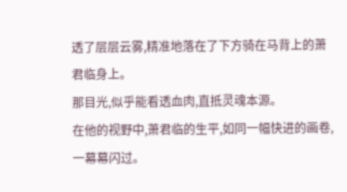透了层层云雾,精准地落在了下方骑在马背上的萧君临身上。
那目光,似乎能看透血肉,直抵灵魂本源。
在他的视野中,萧君临的生平,如同一幅快进的画卷,一幕幕闪过。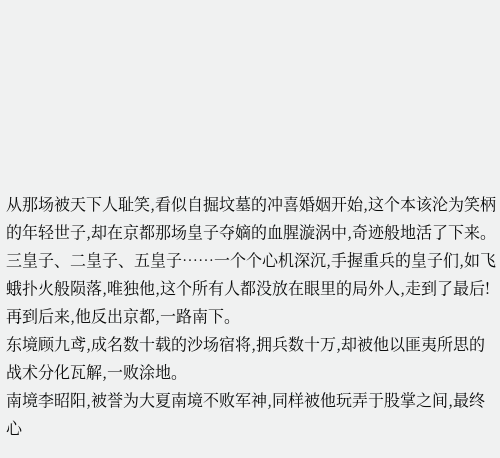从那场被天下人耻笑,看似自掘坟墓的冲喜婚姻开始,这个本该沦为笑柄的年轻世子,却在京都那场皇子夺嫡的血腥漩涡中,奇迹般地活了下来。
三皇子、二皇子、五皇子……一个个心机深沉,手握重兵的皇子们,如飞蛾扑火般陨落,唯独他,这个所有人都没放在眼里的局外人,走到了最后!
再到后来,他反出京都,一路南下。
东境顾九鸢,成名数十载的沙场宿将,拥兵数十万,却被他以匪夷所思的战术分化瓦解,一败涂地。
南境李昭阳,被誉为大夏南境不败军神,同样被他玩弄于股掌之间,最终心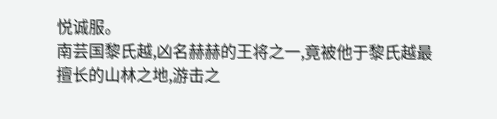悦诚服。
南芸国黎氏越,凶名赫赫的王将之一,竟被他于黎氏越最擅长的山林之地,游击之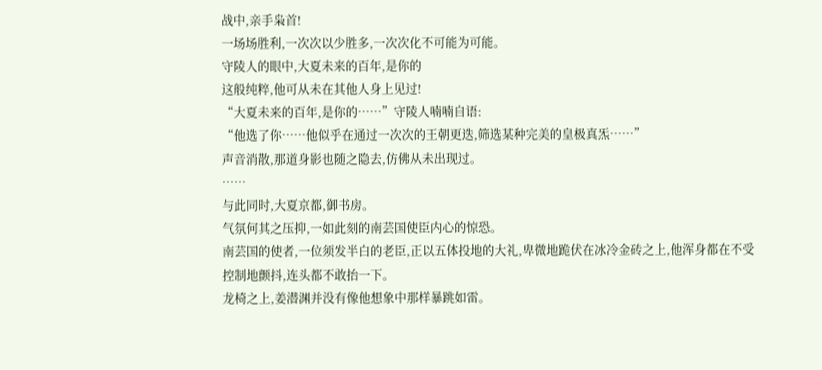战中,亲手枭首!
一场场胜利,一次次以少胜多,一次次化不可能为可能。
守陵人的眼中,大夏未来的百年,是你的
这般纯粹,他可从未在其他人身上见过!
“大夏未来的百年,是你的……”守陵人喃喃自语:
“他选了你……他似乎在通过一次次的王朝更迭,筛选某种完美的皇极真炁……”
声音消散,那道身影也随之隐去,仿佛从未出现过。
……
与此同时,大夏京都,御书房。
气氛何其之压抑,一如此刻的南芸国使臣内心的惊恐。
南芸国的使者,一位须发半白的老臣,正以五体投地的大礼,卑微地跪伏在冰冷金砖之上,他浑身都在不受控制地颤抖,连头都不敢抬一下。
龙椅之上,姜潜渊并没有像他想象中那样暴跳如雷。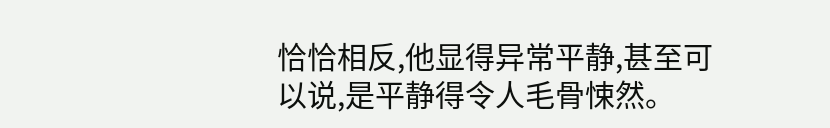恰恰相反,他显得异常平静,甚至可以说,是平静得令人毛骨悚然。